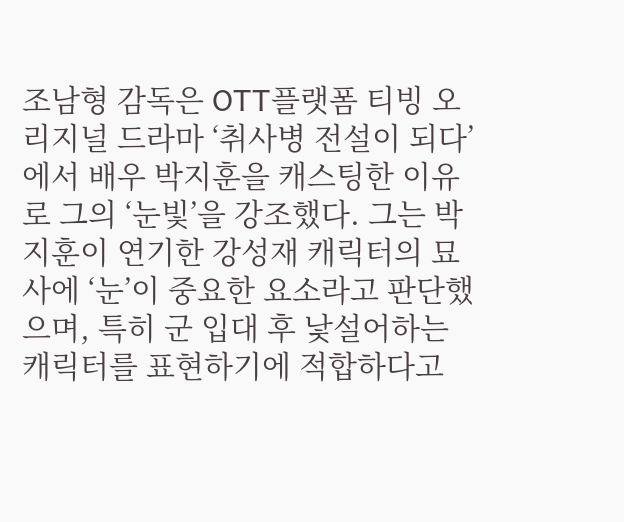조남형 감독은 OTT플랫폼 티빙 오리지널 드라마 ‘취사병 전설이 되다’에서 배우 박지훈을 캐스팅한 이유로 그의 ‘눈빛’을 강조했다. 그는 박지훈이 연기한 강성재 캐릭터의 묘사에 ‘눈’이 중요한 요소라고 판단했으며, 특히 군 입대 후 낯설어하는 캐릭터를 표현하기에 적합하다고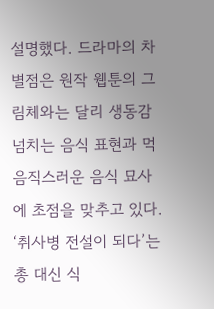설명했다. 드라마의 차별점은 원작 웹툰의 그림체와는 달리 생동감 넘치는 음식 표현과 먹음직스러운 음식 묘사에 초점을 맞추고 있다. ‘취사병 전설이 되다’는 총 대신 식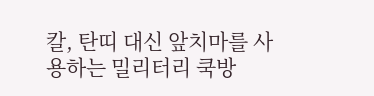칼, 탄띠 대신 앞치마를 사용하는 밀리터리 쿡방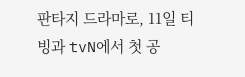판타지 드라마로, 11일 티빙과 tvN에서 첫 공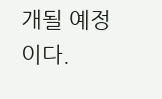개될 예정이다.